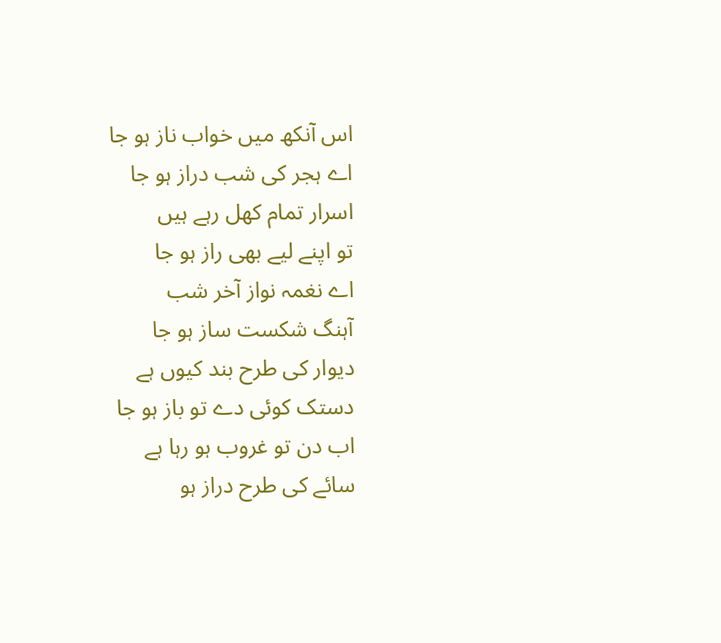اس آنکھ میں خواب ناز ہو جا
اے ہجر کی شب دراز ہو جا
اسرار تمام کھل رہے ہیں
تو اپنے لیے بھی راز ہو جا
اے نغمہ نواز آخر شب
آہنگ شکست ساز ہو جا
دیوار کی طرح بند کیوں ہے
دستک کوئی دے تو باز ہو جا
اب دن تو غروب ہو رہا ہے
سائے کی طرح دراز ہو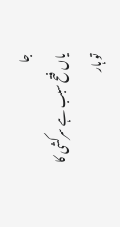جا
یاں فتح سبب ہے سرکشی کا
تو ہار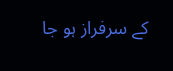کے سرفراز ہو جا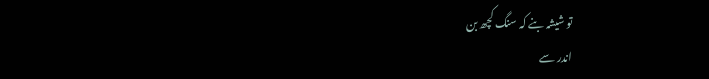تو شیشہ بنے کہ سنگ کچھ بن
اندر سے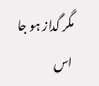مگر گداز ہو جا
اس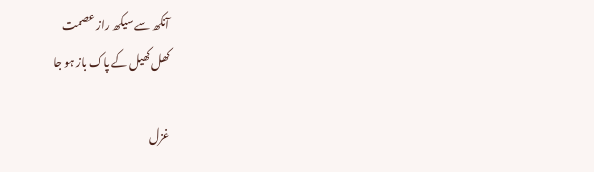آنکھ سے سیکھ راز عصمت
کھل کھیل کے پاک باز ہو جا

غزل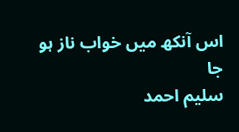اس آنکھ میں خواب ناز ہو جا
سلیم احمد